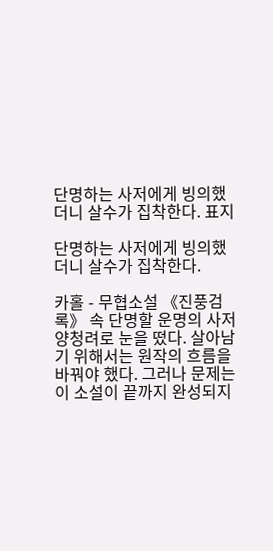단명하는 사저에게 빙의했더니 살수가 집착한다. 표지

단명하는 사저에게 빙의했더니 살수가 집착한다.

카홀 - 무협소설 《진풍검록》 속 단명할 운명의 사저 양청려로 눈을 떴다. 살아남기 위해서는 원작의 흐름을 바꿔야 했다. 그러나 문제는 이 소설이 끝까지 완성되지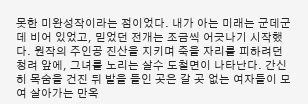못한 미완성작이라는 점이었다. 내가 아는 미래는 군데군데 비어 있었고, 믿었던 전개는 조금씩 어긋나기 시작했다. 원작의 주인공 진산을 지키며 죽을 자리를 피하려던 청려 앞에, 그녀를 노리는 살수 도철면이 나타난다. 간신히 목숨을 건진 뒤 발을 들인 곳은 갈 곳 없는 여자들이 모여 살아가는 만옥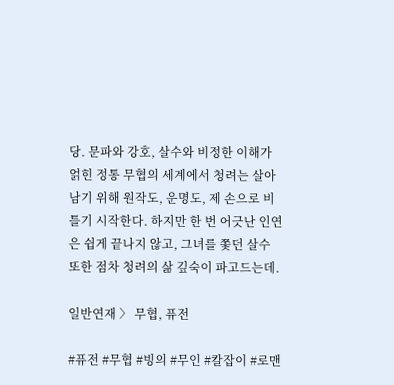당. 문파와 강호, 살수와 비정한 이해가 얽힌 정통 무협의 세계에서 청려는 살아남기 위해 원작도, 운명도, 제 손으로 비틀기 시작한다. 하지만 한 번 어긋난 인연은 쉽게 끝나지 않고, 그녀를 쫓던 살수 또한 점차 청려의 삶 깊숙이 파고드는데.

일반연재 〉 무협, 퓨전

#퓨전 #무협 #빙의 #무인 #칼잡이 #로맨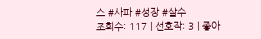스 #사파 #성장 #살수
조회수: 117 | 선호작: 3 | 좋아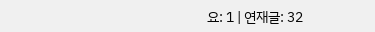요: 1 | 연재글: 32